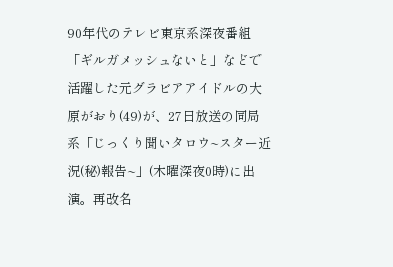90年代のテレビ東京系深夜番組「ギルガメッシュないと」などで活躍した元グラビアアイドルの大原がおり(49)が、27日放送の同局系「じっくり聞いタロウ~スター近況(秘)報告~」(木曜深夜0時)に出演。再改名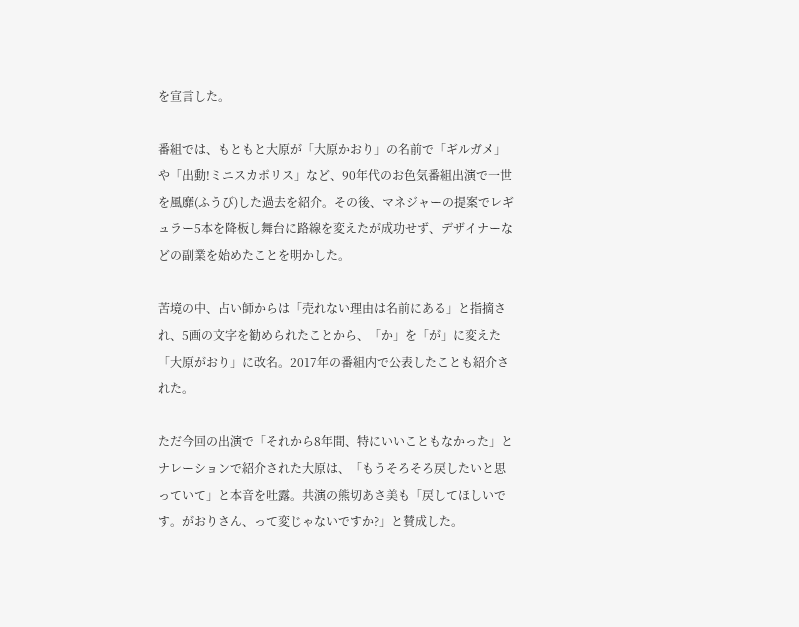を宣言した。

番組では、もともと大原が「大原かおり」の名前で「ギルガメ」や「出動!ミニスカポリス」など、90年代のお色気番組出演で一世を風靡(ふうび)した過去を紹介。その後、マネジャーの提案でレギュラー5本を降板し舞台に路線を変えたが成功せず、デザイナーなどの副業を始めたことを明かした。

苦境の中、占い師からは「売れない理由は名前にある」と指摘され、5画の文字を勧められたことから、「か」を「が」に変えた「大原がおり」に改名。2017年の番組内で公表したことも紹介された。

ただ今回の出演で「それから8年間、特にいいこともなかった」とナレーションで紹介された大原は、「もうそろそろ戻したいと思っていて」と本音を吐露。共演の熊切あさ美も「戻してほしいです。がおりさん、って変じゃないですか?」と賛成した。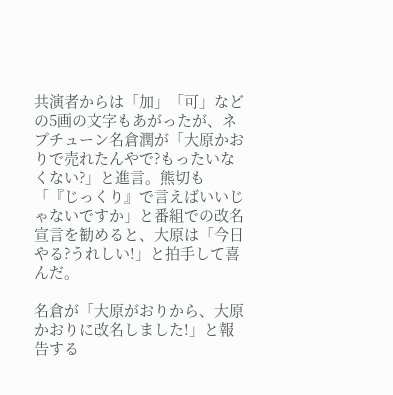共演者からは「加」「可」などの5画の文字もあがったが、ネプチューン名倉潤が「大原かおりで売れたんやで?もったいなくない?」と進言。熊切も「『じっくり』で言えばいいじゃないですか」と番組での改名宣言を勧めると、大原は「今日やる?うれしい!」と拍手して喜んだ。

名倉が「大原がおりから、大原かおりに改名しました!」と報告する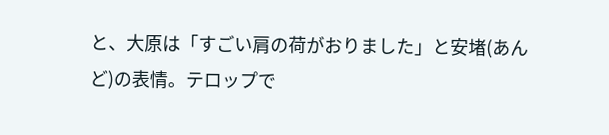と、大原は「すごい肩の荷がおりました」と安堵(あんど)の表情。テロップで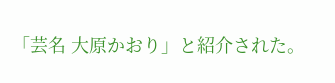「芸名 大原かおり」と紹介された。